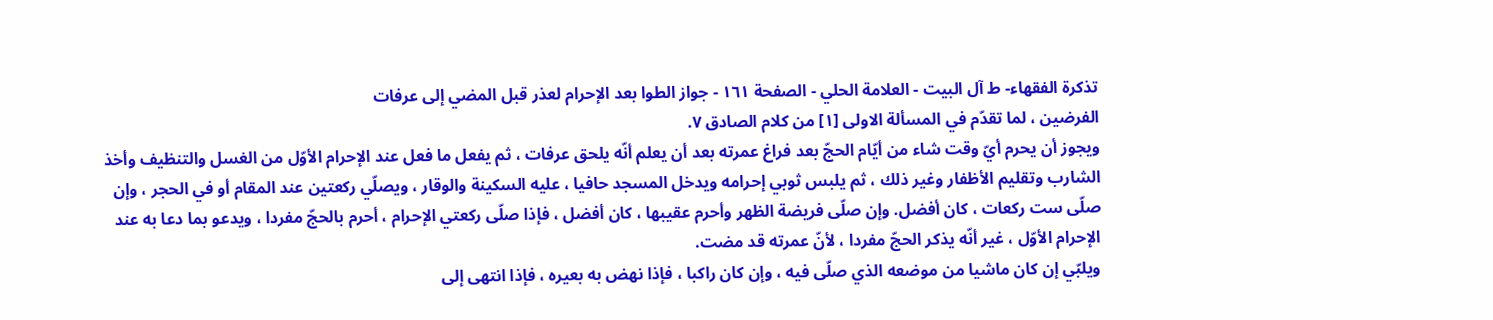تذكرة الفقهاء- ط آل البيت - العلامة الحلي - الصفحة ١٦١ - جواز الطوا بعد الإحرام لعذر قبل المضي إلى عرفات
الفرضين ، لما تقدّم في المسألة الاولى [١] من كلام الصادق ٧.
ويجوز أن يحرم أيّ وقت شاء من أيّام الحجّ بعد فراغ عمرته بعد أن يعلم أنّه يلحق عرفات ، ثم يفعل ما فعل عند الإحرام الأوّل من الغسل والتنظيف وأخذ الشارب وتقليم الأظفار وغير ذلك ، ثم يلبس ثوبي إحرامه ويدخل المسجد حافيا ، عليه السكينة والوقار ، ويصلّي ركعتين عند المقام أو في الحجر ، وإن صلّى ست ركعات ، كان أفضل. وإن صلّى فريضة الظهر وأحرم عقيبها ، كان أفضل ، فإذا صلّى ركعتي الإحرام ، أحرم بالحجّ مفردا ، ويدعو بما دعا به عند الإحرام الأوّل ، غير أنّه يذكر الحجّ مفردا ، لأنّ عمرته قد مضت.
ويلبّي إن كان ماشيا من موضعه الذي صلّى فيه ، وإن كان راكبا ، فإذا نهض به بعيره ، فإذا انتهى إلى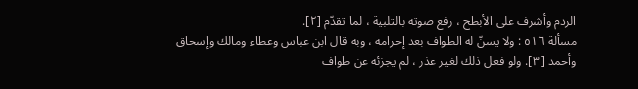الردم وأشرف على الأبطح ، رفع صوته بالتلبية ، لما تقدّم [٢].
مسألة ٥١٦ : ولا يسنّ له الطواف بعد إحرامه ، وبه قال ابن عباس وعطاء ومالك وإسحاق وأحمد [٣]. ولو فعل ذلك لغير عذر ، لم يجزئه عن طواف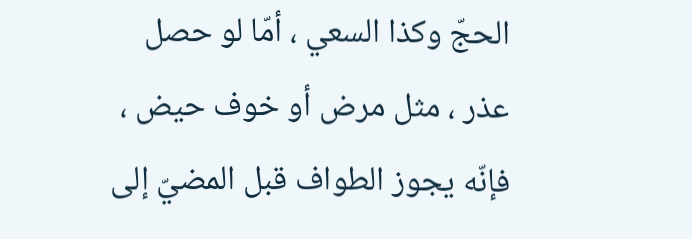الحجّ وكذا السعي ، أمّا لو حصل عذر ، مثل مرض أو خوف حيض ، فإنّه يجوز الطواف قبل المضيّ إلى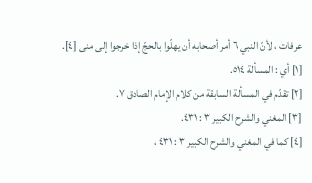عرفات ، لأنّ النبي ٦ أمر أصحابه أن يهلّوا بالحجّ إذا خرجوا إلى منى [٤].
[١] أي : المسألة ٥١٤.
[٢] تقدّم في المسألة السابقة من كلام الإمام الصادق ٧.
[٣] المغني والشرح الكبير ٣ : ٤٣١.
[٤] كما في المغني والشرح الكبير ٣ : ٤٣١ ،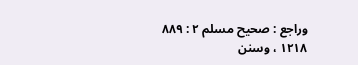وراجع : صحيح مسلم ٢ : ٨٨٩ ١٢١٨ ، وسنن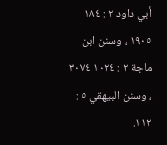أبي داود ٢ : ١٨٤ ١٩٠٥ ، وسنن ابن ماجة ٢ : ١٠٢٤ ٣٠٧٤ ، وسنن البيهقي ٥ : ١١٢.